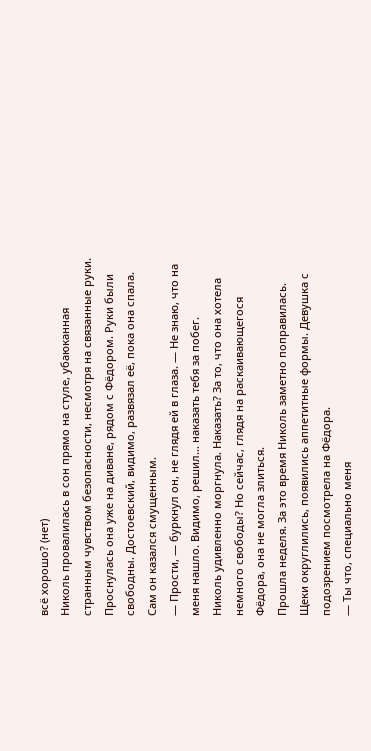всё хорошо? (нет)
Николь провалилась в сон прямо на стуле, убаюканная странным чувством безопасности, несмотря на связанные руки. Проснулась она уже на диване, рядом с Фёдором. Руки были свободны. Достоевский, видимо, развязал её, пока она спала. Сам он казался смущенным.
— Прости, — буркнул он, не глядя ей в глаза. — Не знаю, что на меня нашло. Видимо, решил… наказать тебя за побег.
Николь удивленно моргнула. Наказать? За то, что она хотела немного свободы? Но сейчас, глядя на раскаивающегося Фёдора, она не могла злиться.
Прошла неделя. За это время Николь заметно поправилась. Щеки округлились, появились аппетитные формы. Девушка с подозрением посмотрела на Фёдора.
— Ты что, специально меня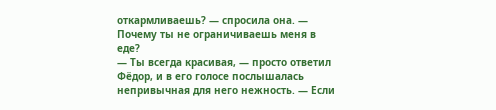откармливаешь? — спросила она. — Почему ты не ограничиваешь меня в еде?
— Ты всегда красивая, — просто ответил Фёдор, и в его голосе послышалась непривычная для него нежность. — Если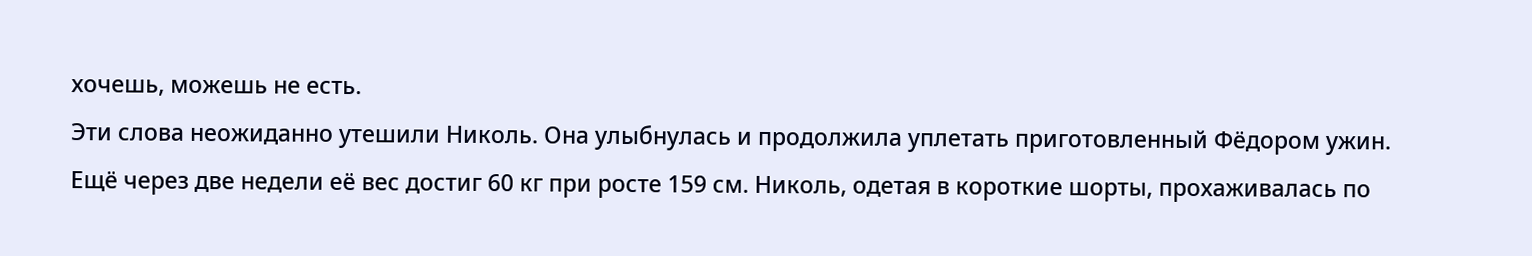хочешь, можешь не есть.
Эти слова неожиданно утешили Николь. Она улыбнулась и продолжила уплетать приготовленный Фёдором ужин.
Ещё через две недели её вес достиг 60 кг при росте 159 см. Николь, одетая в короткие шорты, прохаживалась по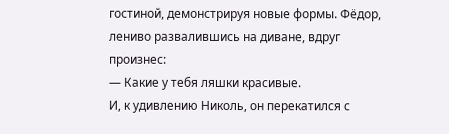гостиной, демонстрируя новые формы. Фёдор, лениво развалившись на диване, вдруг произнес:
— Какие у тебя ляшки красивые.
И, к удивлению Николь, он перекатился с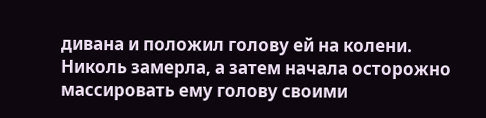дивана и положил голову ей на колени. Николь замерла, а затем начала осторожно массировать ему голову своими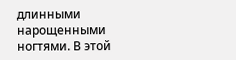длинными нарощенными ногтями. В этой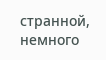странной, немного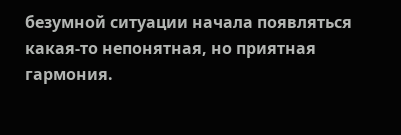безумной ситуации начала появляться какая-то непонятная, но приятная гармония.